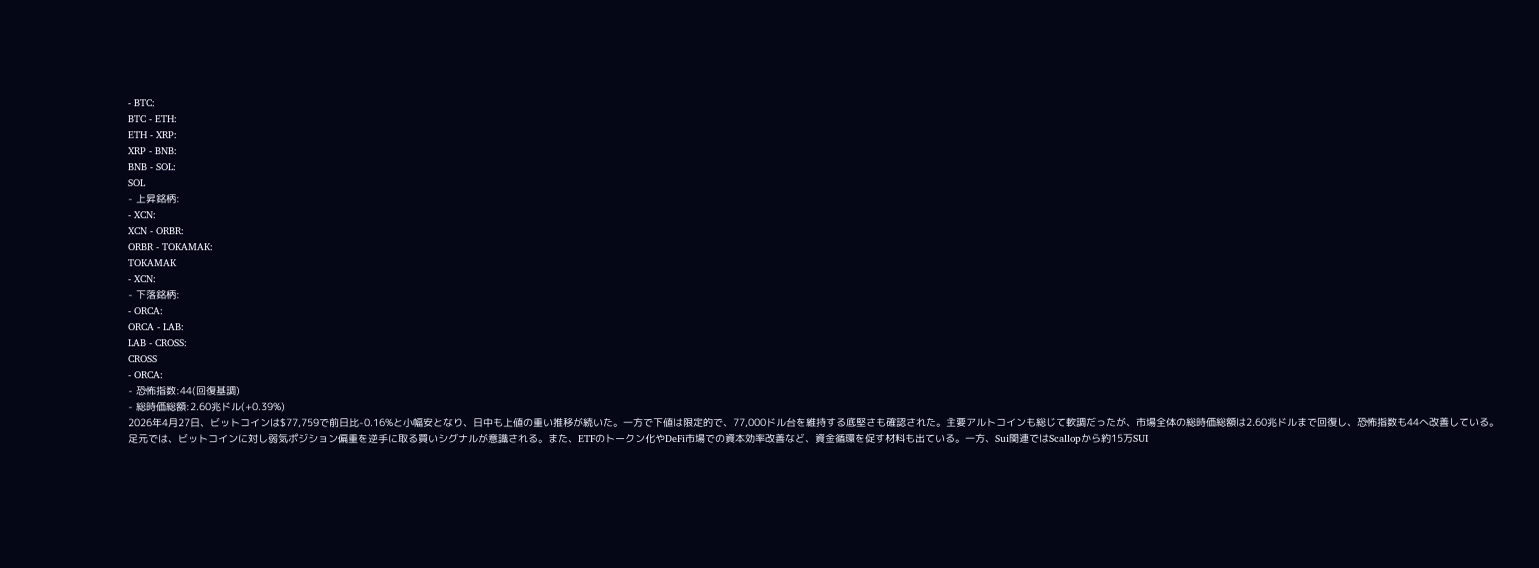- BTC:
BTC - ETH:
ETH - XRP:
XRP - BNB:
BNB - SOL:
SOL
- 上昇銘柄:
- XCN:
XCN - ORBR:
ORBR - TOKAMAK:
TOKAMAK
- XCN:
- 下落銘柄:
- ORCA:
ORCA - LAB:
LAB - CROSS:
CROSS
- ORCA:
- 恐怖指数:44(回復基調)
- 総時価総額:2.60兆ドル(+0.39%)
2026年4月27日、ビットコインは$77,759で前日比-0.16%と小幅安となり、日中も上値の重い推移が続いた。一方で下値は限定的で、77,000ドル台を維持する底堅さも確認された。主要アルトコインも総じて軟調だったが、市場全体の総時価総額は2.60兆ドルまで回復し、恐怖指数も44へ改善している。
足元では、ビットコインに対し弱気ポジション偏重を逆手に取る買いシグナルが意識される。また、ETFのトークン化やDeFi市場での資本効率改善など、資金循環を促す材料も出ている。一方、Sui関連ではScallopから約15万SUI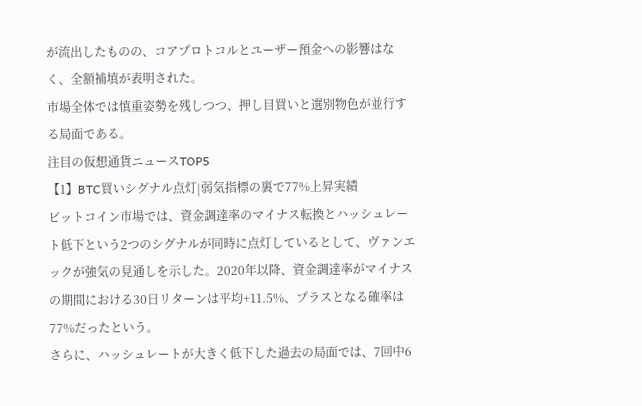が流出したものの、コアプロトコルとユーザー預金への影響はなく、全額補填が表明された。
市場全体では慎重姿勢を残しつつ、押し目買いと選別物色が並行する局面である。
注目の仮想通貨ニュースTOP5
【1】BTC買いシグナル点灯|弱気指標の裏で77%上昇実績
ビットコイン市場では、資金調達率のマイナス転換とハッシュレート低下という2つのシグナルが同時に点灯しているとして、ヴァンエックが強気の見通しを示した。2020年以降、資金調達率がマイナスの期間における30日リターンは平均+11.5%、プラスとなる確率は77%だったという。
さらに、ハッシュレートが大きく低下した過去の局面では、7回中6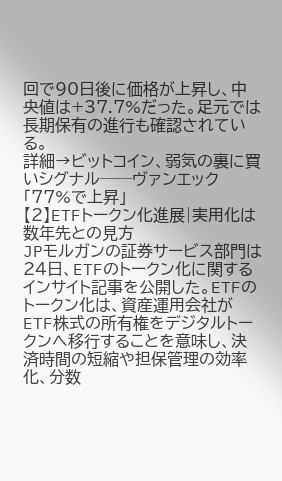回で90日後に価格が上昇し、中央値は+37.7%だった。足元では長期保有の進行も確認されている。
詳細→ビットコイン、弱気の裏に買いシグナル──ヴァンエック「77%で上昇」
【2】ETFトークン化進展|実用化は数年先との見方
JPモルガンの証券サービス部門は24日、ETFのトークン化に関するインサイト記事を公開した。ETFのトークン化は、資産運用会社がETF株式の所有権をデジタルトークンへ移行することを意味し、決済時間の短縮や担保管理の効率化、分数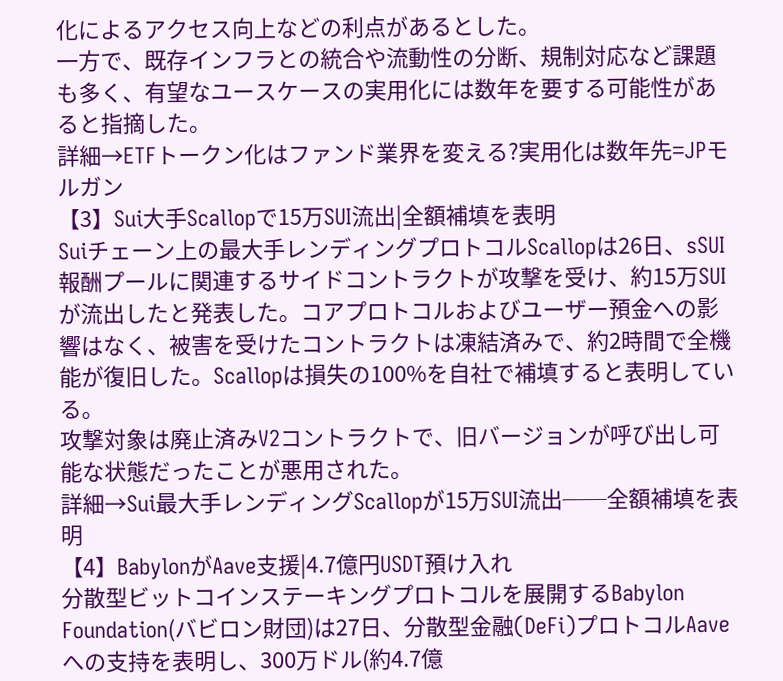化によるアクセス向上などの利点があるとした。
一方で、既存インフラとの統合や流動性の分断、規制対応など課題も多く、有望なユースケースの実用化には数年を要する可能性があると指摘した。
詳細→ETFトークン化はファンド業界を変える?実用化は数年先=JPモルガン
【3】Sui大手Scallopで15万SUI流出|全額補填を表明
Suiチェーン上の最大手レンディングプロトコルScallopは26日、sSUI報酬プールに関連するサイドコントラクトが攻撃を受け、約15万SUIが流出したと発表した。コアプロトコルおよびユーザー預金への影響はなく、被害を受けたコントラクトは凍結済みで、約2時間で全機能が復旧した。Scallopは損失の100%を自社で補填すると表明している。
攻撃対象は廃止済みV2コントラクトで、旧バージョンが呼び出し可能な状態だったことが悪用された。
詳細→Sui最大手レンディングScallopが15万SUI流出──全額補填を表明
【4】BabylonがAave支援|4.7億円USDT預け入れ
分散型ビットコインステーキングプロトコルを展開するBabylon Foundation(バビロン財団)は27日、分散型金融(DeFi)プロトコルAaveへの支持を表明し、300万ドル(約4.7億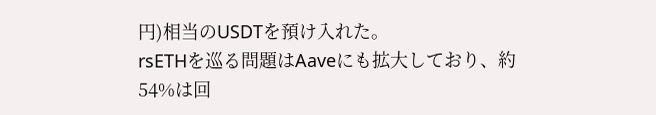円)相当のUSDTを預け入れた。
rsETHを巡る問題はAaveにも拡大しており、約54%は回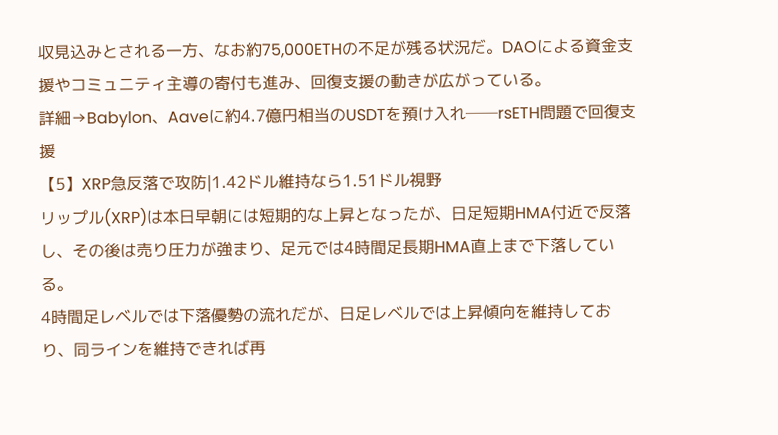収見込みとされる一方、なお約75,000ETHの不足が残る状況だ。DAOによる資金支援やコミュニティ主導の寄付も進み、回復支援の動きが広がっている。
詳細→Babylon、Aaveに約4.7億円相当のUSDTを預け入れ──rsETH問題で回復支援
【5】XRP急反落で攻防|1.42ドル維持なら1.51ドル視野
リップル(XRP)は本日早朝には短期的な上昇となったが、日足短期HMA付近で反落し、その後は売り圧力が強まり、足元では4時間足長期HMA直上まで下落している。
4時間足レベルでは下落優勢の流れだが、日足レベルでは上昇傾向を維持しており、同ラインを維持できれば再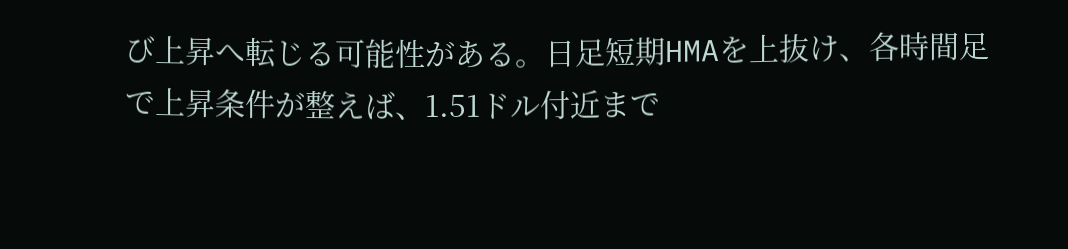び上昇へ転じる可能性がある。日足短期HMAを上抜け、各時間足で上昇条件が整えば、1.51ドル付近まで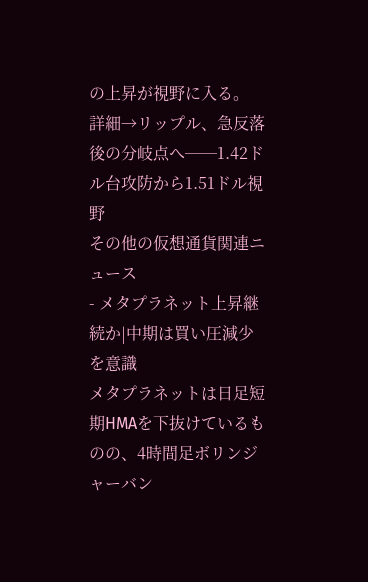の上昇が視野に入る。
詳細→リップル、急反落後の分岐点へ──1.42ドル台攻防から1.51ドル視野
その他の仮想通貨関連ニュース
- メタプラネット上昇継続か|中期は買い圧減少を意識
メタプラネットは日足短期HMAを下抜けているものの、4時間足ボリンジャーバン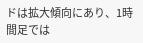ドは拡大傾向にあり、1時間足では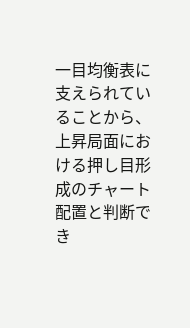一目均衡表に支えられていることから、上昇局面における押し目形成のチャート配置と判断でき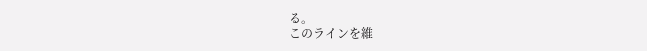る。
このラインを維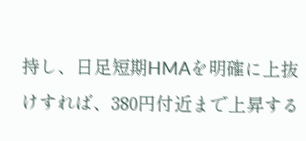持し、日足短期HMAを明確に上抜けすれば、380円付近まで上昇する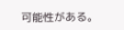可能性がある。